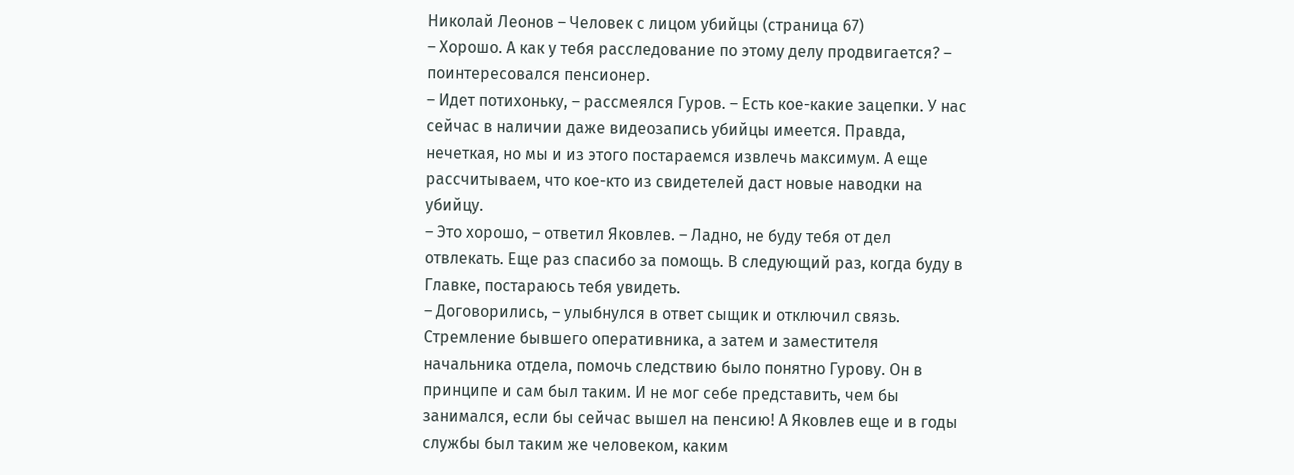Николай Леонов – Человек с лицом убийцы (страница 67)
– Хорошо. А как у тебя расследование по этому делу продвигается? – поинтересовался пенсионер.
– Идет потихоньку, – рассмеялся Гуров. – Есть кое-какие зацепки. У нас сейчас в наличии даже видеозапись убийцы имеется. Правда, нечеткая, но мы и из этого постараемся извлечь максимум. А еще рассчитываем, что кое-кто из свидетелей даст новые наводки на убийцу.
– Это хорошо, – ответил Яковлев. – Ладно, не буду тебя от дел отвлекать. Еще раз спасибо за помощь. В следующий раз, когда буду в Главке, постараюсь тебя увидеть.
– Договорились, – улыбнулся в ответ сыщик и отключил связь.
Стремление бывшего оперативника, а затем и заместителя начальника отдела, помочь следствию было понятно Гурову. Он в принципе и сам был таким. И не мог себе представить, чем бы занимался, если бы сейчас вышел на пенсию! А Яковлев еще и в годы службы был таким же человеком, каким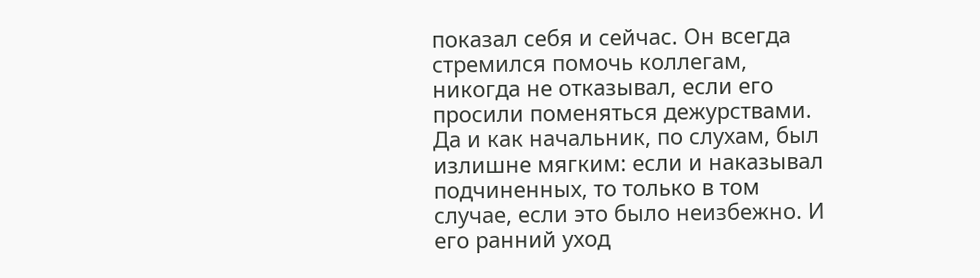показал себя и сейчас. Он всегда стремился помочь коллегам, никогда не отказывал, если его просили поменяться дежурствами. Да и как начальник, по слухам, был излишне мягким: если и наказывал подчиненных, то только в том случае, если это было неизбежно. И его ранний уход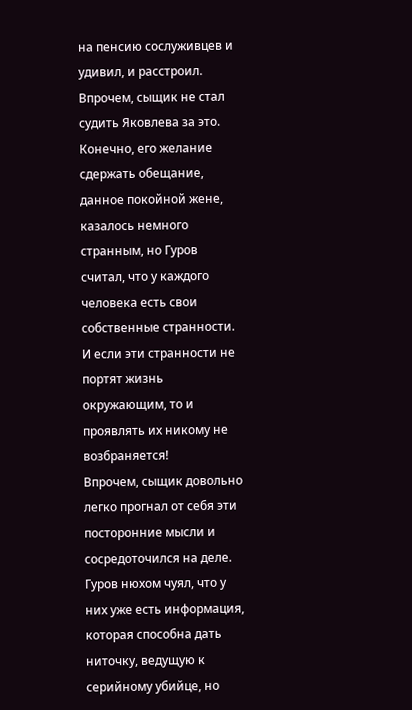на пенсию сослуживцев и удивил, и расстроил. Впрочем, сыщик не стал судить Яковлева за это. Конечно, его желание сдержать обещание, данное покойной жене, казалось немного странным, но Гуров считал, что у каждого человека есть свои собственные странности. И если эти странности не портят жизнь окружающим, то и проявлять их никому не возбраняется!
Впрочем, сыщик довольно легко прогнал от себя эти посторонние мысли и сосредоточился на деле. Гуров нюхом чуял, что у них уже есть информация, которая способна дать ниточку, ведущую к серийному убийце, но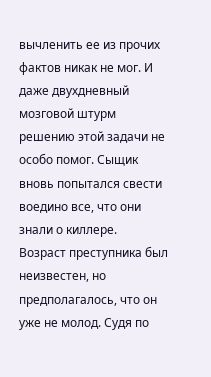вычленить ее из прочих фактов никак не мог. И даже двухдневный мозговой штурм решению этой задачи не особо помог. Сыщик вновь попытался свести воедино все, что они знали о киллере.
Возраст преступника был неизвестен, но предполагалось, что он уже не молод. Судя по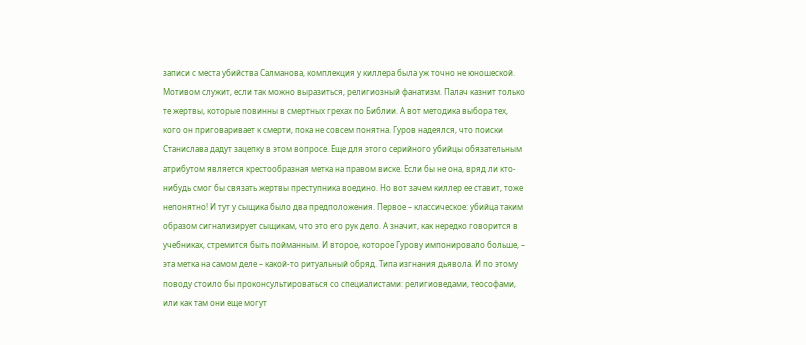записи с места убийства Салманова, комплекция у киллера была уж точно не юношеской. Мотивом служит, если так можно выразиться, религиозный фанатизм. Палач казнит только те жертвы, которые повинны в смертных грехах по Библии. А вот методика выбора тех, кого он приговаривает к смерти, пока не совсем понятна. Гуров надеялся, что поиски Станислава дадут зацепку в этом вопросе. Еще для этого серийного убийцы обязательным атрибутом является крестообразная метка на правом виске. Если бы не она, вряд ли кто-нибудь смог бы связать жертвы преступника воедино. Но вот зачем киллер ее ставит, тоже непонятно! И тут у сыщика было два предположения. Первое – классическое: убийца таким образом сигнализирует сыщикам, что это его рук дело. А значит, как нередко говорится в учебниках, стремится быть пойманным. И второе, которое Гурову импонировало больше, – эта метка на самом деле – какой-то ритуальный обряд. Типа изгнания дьявола. И по этому поводу стоило бы проконсультироваться со специалистами: религиоведами, теософами, или как там они еще могут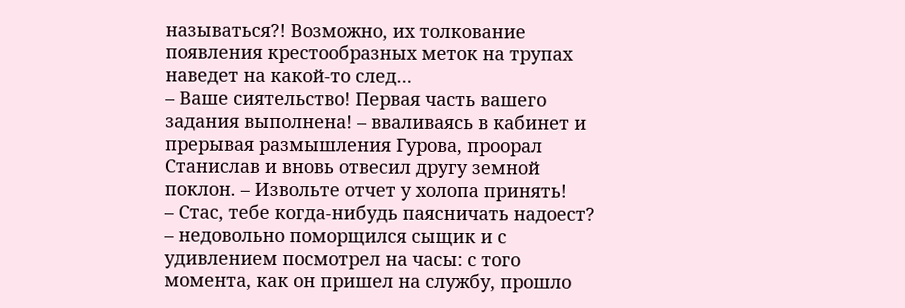называться?! Возможно, их толкование появления крестообразных меток на трупах наведет на какой-то след…
– Ваше сиятельство! Первая часть вашего задания выполнена! – вваливаясь в кабинет и прерывая размышления Гурова, проорал Станислав и вновь отвесил другу земной поклон. – Извольте отчет у холопа принять!
– Стас, тебе когда-нибудь паясничать надоест? – недовольно поморщился сыщик и с удивлением посмотрел на часы: с того момента, как он пришел на службу, прошло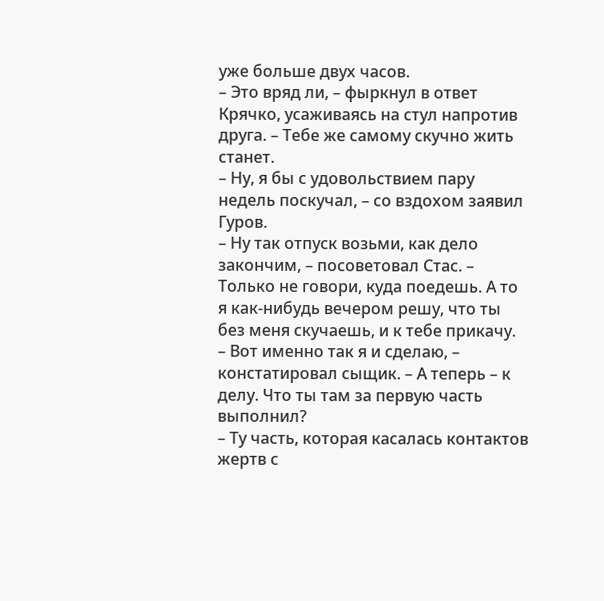уже больше двух часов.
– Это вряд ли, – фыркнул в ответ Крячко, усаживаясь на стул напротив друга. – Тебе же самому скучно жить станет.
– Ну, я бы с удовольствием пару недель поскучал, – со вздохом заявил Гуров.
– Ну так отпуск возьми, как дело закончим, – посоветовал Стас. – Только не говори, куда поедешь. А то я как-нибудь вечером решу, что ты без меня скучаешь, и к тебе прикачу.
– Вот именно так я и сделаю, – констатировал сыщик. – А теперь – к делу. Что ты там за первую часть выполнил?
– Ту часть, которая касалась контактов жертв с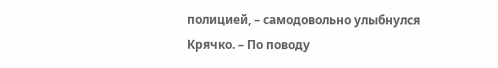полицией, – самодовольно улыбнулся Крячко. – По поводу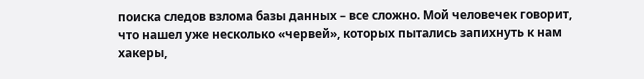поиска следов взлома базы данных – все сложно. Мой человечек говорит, что нашел уже несколько «червей», которых пытались запихнуть к нам хакеры,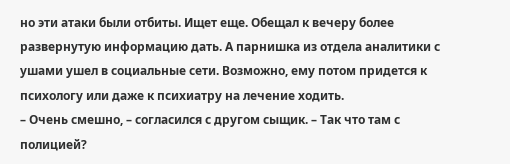но эти атаки были отбиты. Ищет еще. Обещал к вечеру более развернутую информацию дать. А парнишка из отдела аналитики с ушами ушел в социальные сети. Возможно, ему потом придется к психологу или даже к психиатру на лечение ходить.
– Очень смешно, – согласился с другом сыщик. – Так что там с полицией?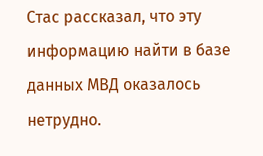Стас рассказал, что эту информацию найти в базе данных МВД оказалось нетрудно.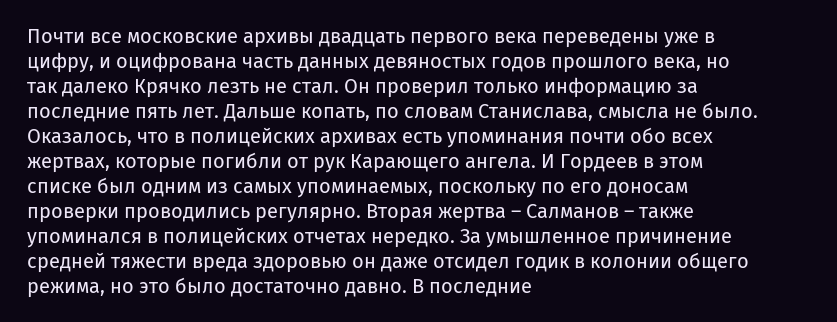Почти все московские архивы двадцать первого века переведены уже в цифру, и оцифрована часть данных девяностых годов прошлого века, но так далеко Крячко лезть не стал. Он проверил только информацию за последние пять лет. Дальше копать, по словам Станислава, смысла не было.
Оказалось, что в полицейских архивах есть упоминания почти обо всех жертвах, которые погибли от рук Карающего ангела. И Гордеев в этом списке был одним из самых упоминаемых, поскольку по его доносам проверки проводились регулярно. Вторая жертва – Салманов – также упоминался в полицейских отчетах нередко. За умышленное причинение средней тяжести вреда здоровью он даже отсидел годик в колонии общего режима, но это было достаточно давно. В последние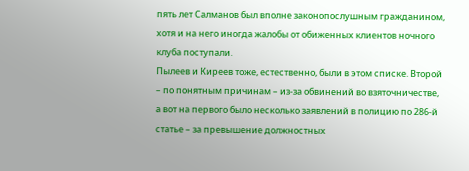пять лет Салманов был вполне законопослушным гражданином, хотя и на него иногда жалобы от обиженных клиентов ночного клуба поступали.
Пылеев и Киреев тоже, естественно, были в этом списке. Второй – по понятным причинам – из-за обвинений во взяточничестве, а вот на первого было несколько заявлений в полицию по 286-й статье – за превышение должностных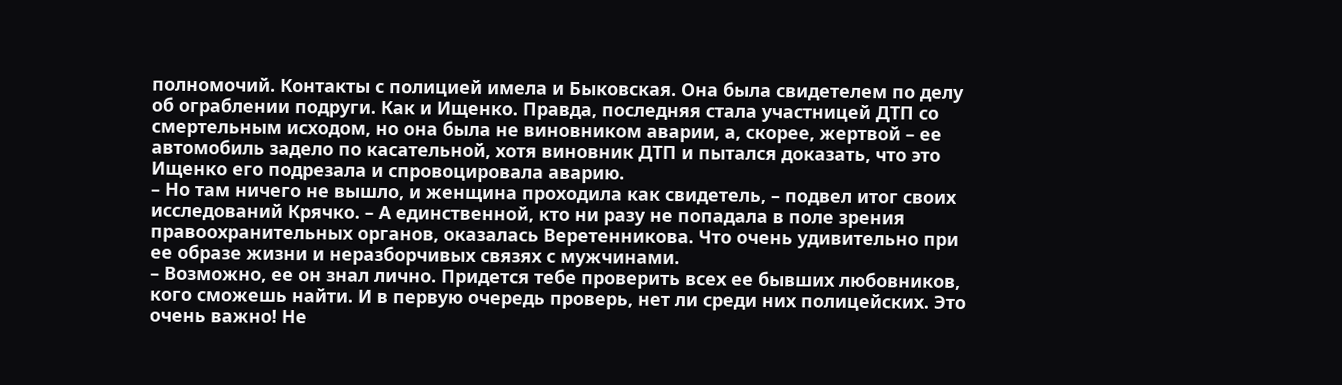полномочий. Контакты с полицией имела и Быковская. Она была свидетелем по делу об ограблении подруги. Как и Ищенко. Правда, последняя стала участницей ДТП со смертельным исходом, но она была не виновником аварии, а, скорее, жертвой – ее автомобиль задело по касательной, хотя виновник ДТП и пытался доказать, что это Ищенко его подрезала и спровоцировала аварию.
– Но там ничего не вышло, и женщина проходила как свидетель, – подвел итог своих исследований Крячко. – А единственной, кто ни разу не попадала в поле зрения правоохранительных органов, оказалась Веретенникова. Что очень удивительно при ее образе жизни и неразборчивых связях с мужчинами.
– Возможно, ее он знал лично. Придется тебе проверить всех ее бывших любовников, кого сможешь найти. И в первую очередь проверь, нет ли среди них полицейских. Это очень важно! Не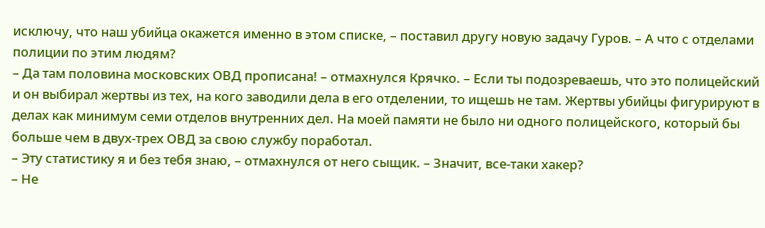исключу, что наш убийца окажется именно в этом списке, – поставил другу новую задачу Гуров. – А что с отделами полиции по этим людям?
– Да там половина московских ОВД прописана! – отмахнулся Крячко. – Если ты подозреваешь, что это полицейский и он выбирал жертвы из тех, на кого заводили дела в его отделении, то ищешь не там. Жертвы убийцы фигурируют в делах как минимум семи отделов внутренних дел. На моей памяти не было ни одного полицейского, который бы больше чем в двух-трех ОВД за свою службу поработал.
– Эту статистику я и без тебя знаю, – отмахнулся от него сыщик. – Значит, все-таки хакер?
– Не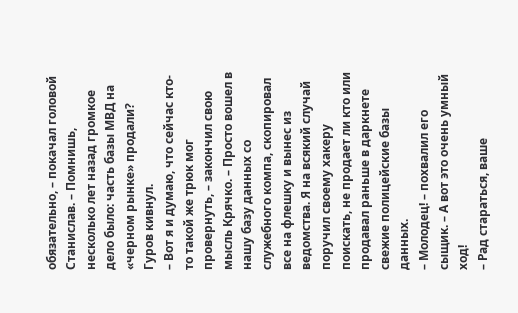обязательно, – покачал головой Станислав. – Помнишь, несколько лет назад громкое дело было: часть базы МВД на «черном рынке» продали?
Гуров кивнул.
– Вот я и думаю, что сейчас кто-то такой же трюк мог провернуть, – закончил свою мысль Крячко. – Просто вошел в нашу базу данных со служебного компа, скопировал все на флешку и вынес из ведомства. Я на всякий случай поручил своему хакеру поискать, не продает ли кто или продавал раньше в даркнете свежие полицейские базы данных.
– Молодец! – похвалил его сыщик. – А вот это очень умный ход!
– Рад стараться, ваше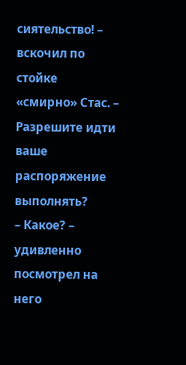сиятельство! – вскочил по стойке «смирно» Стас. – Разрешите идти ваше распоряжение выполнять?
– Какое? – удивленно посмотрел на него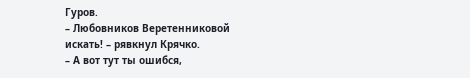Гуров.
– Любовников Веретенниковой искать! – рявкнул Крячко.
– А вот тут ты ошибся,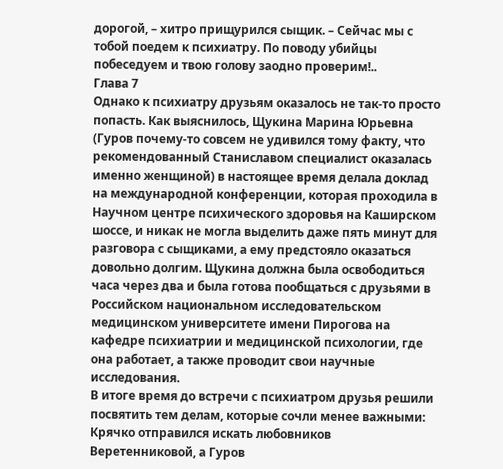дорогой, – хитро прищурился сыщик. – Сейчас мы с тобой поедем к психиатру. По поводу убийцы побеседуем и твою голову заодно проверим!..
Глава 7
Однако к психиатру друзьям оказалось не так-то просто попасть. Как выяснилось, Щукина Марина Юрьевна (Гуров почему-то совсем не удивился тому факту, что рекомендованный Станиславом специалист оказалась именно женщиной) в настоящее время делала доклад на международной конференции, которая проходила в Научном центре психического здоровья на Каширском шоссе, и никак не могла выделить даже пять минут для разговора с сыщиками, а ему предстояло оказаться довольно долгим. Щукина должна была освободиться часа через два и была готова пообщаться с друзьями в Российском национальном исследовательском медицинском университете имени Пирогова на кафедре психиатрии и медицинской психологии, где она работает, а также проводит свои научные исследования.
В итоге время до встречи с психиатром друзья решили посвятить тем делам, которые сочли менее важными: Крячко отправился искать любовников Веретенниковой, а Гуров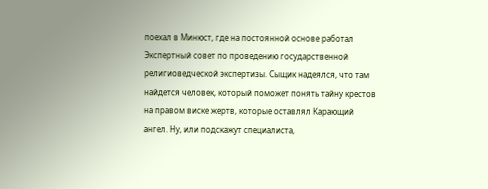поехал в Минюст, где на постоянной основе работал Экспертный совет по проведению государственной религиоведческой экспертизы. Сыщик надеялся, что там найдется человек, который поможет понять тайну крестов на правом виске жертв, которые оставлял Карающий ангел. Ну, или подскажут специалиста,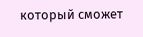который сможет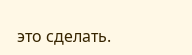это сделать.